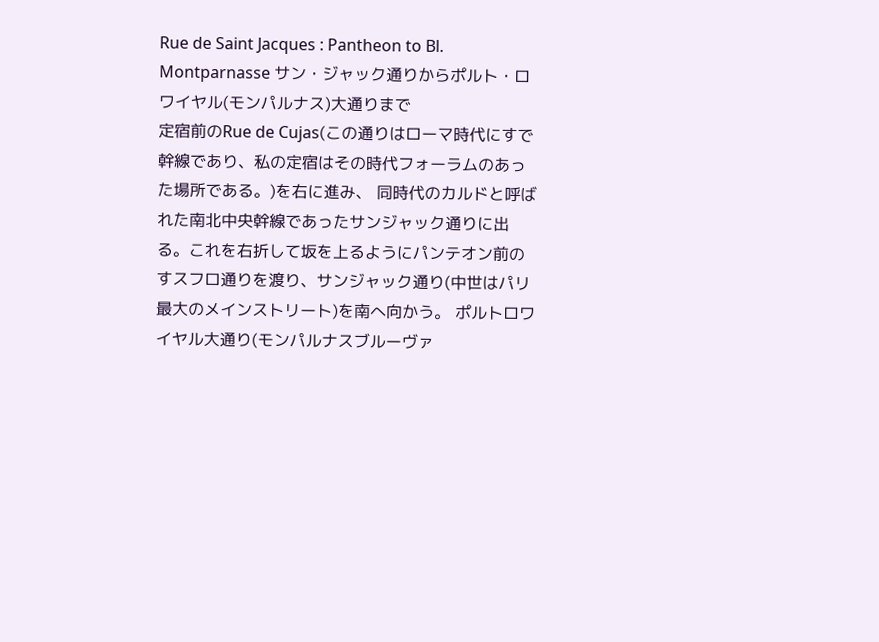Rue de Saint Jacques : Pantheon to Bl. Montparnasse サン・ジャック通りからポルト・ロワイヤル(モンパルナス)大通りまで
定宿前のRue de Cujas(この通りはローマ時代にすで幹線であり、私の定宿はその時代フォーラムのあった場所である。)を右に進み、 同時代のカルドと呼ばれた南北中央幹線であったサンジャック通りに出る。これを右折して坂を上るようにパンテオン前のすスフロ通りを渡り、サンジャック通り(中世はパリ最大のメインストリート)を南へ向かう。 ポルトロワイヤル大通り(モンパルナスブルーヴァ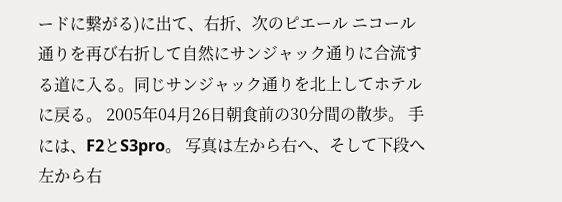ードに繋がる)に出て、右折、次のピエール ニコール通りを再び右折して自然にサンジャック通りに合流する道に入る。同じサンジャック通りを北上してホテルに戻る。 2005年04月26日朝食前の30分間の散歩。 手には、F2とS3pro。 写真は左から右へ、そして下段へ左から右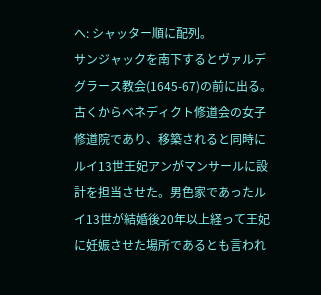へ: シャッター順に配列。
サンジャックを南下するとヴァルデグラース教会(1645-67)の前に出る。古くからベネディクト修道会の女子修道院であり、移築されると同時にルイ13世王妃アンがマンサールに設計を担当させた。男色家であったルイ13世が結婚後20年以上経って王妃に妊娠させた場所であるとも言われ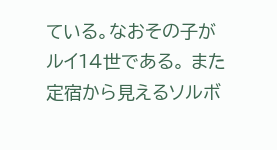ている。なおその子がルイ14世である。 また定宿から見えるソルボ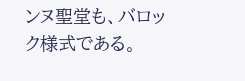ンヌ聖堂も、バロック様式である。